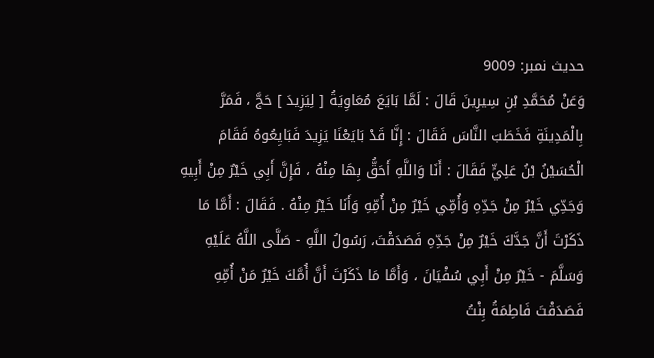حدیث نمبر: 9009
وَعَنْ مُحَمَّدِ بْنِ سِيرِينَ قَالَ : لَمَّا بَايَعَ مُعَاوِيَةُ [ لِيَزِيدَ ] حَجَّ ، فَمَرَّ بِالْمَدِينَةِ فَخَطَبَ النَّاسَ فَقَالَ : إِنَّا قَدْ بَايَعْنَا يَزِيدَ فَبَايِعُوهُ فَقَامَ الْحُسَيْنُ بْنُ عَلِيٍّ فَقَالَ : أَنَا وَاللَّهِ أَحَقُّ بِهَا مِنْهُ ، فَإِنَّ أَبِي خَيْرٌ مِنْ أَبِيهِ وَجَدِّي خَيْرٌ مِنْ جَدِّهِ وَأُمِّي خَيْرٌ مِنْ أُمِّهِ وَأَنَا خَيْرٌ مِنْهُ . فَقَالَ : أَمَّا مَا ذَكَرْتَ أَنَّ جَدَّكَ خَيْرٌ مِنْ جَدِّهِ فَصَدَقْتَ، رَسُولُ اللَّهِ - صَلَّى اللَّهُ عَلَيْهِ وَسَلَّمَ - خَيْرٌ مِنْ أَبِي سُفْيَانَ ، وَأَمَّا مَا ذَكَرْتَ أَنَّ أُمَّكَ خَيْرٌ مَنْ أُمِّهِ فَصَدَقْتَ فَاطِمَةُ بِنْتُ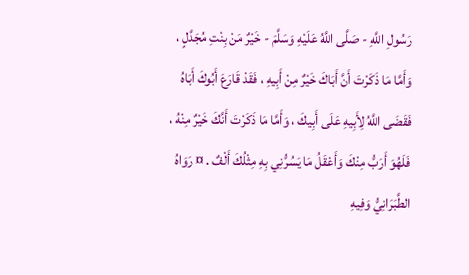رَسُولِ اللَّهِ - صَلَّى اللَّهُ عَلَيْهِ وَسَلَّمَ - خَيْرٌ مَنْ بِنْتِ مُجَدَّلٍ ، وَأَمَّا مَا ذَكَرْتَ أَنَّ أَبَاكَ خَيْرٌ مِنْ أَبِيهِ ، فَقَدْ قَارَعَ أَبُوكَ أَبَاهُ فَقَضَى اللَّهُ لِأَبِيهِ عَلَى أَبِيكَ ، وَأَمَّا مَا ذَكَرْتَ أَنَّكَ خَيْرٌ مِنْهُ ، فَلَهُوَ أَرَبُّ مِنْكَ وَأَعْقَلُ مَا يَسُرُّنِي بِهِ مِثْلُكَ أَلْفٌ . ¤ رَوَاهُ الطَّبَرَانِيُّ وَفِيهِ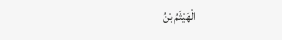الْهَيْثَمُ بْنُ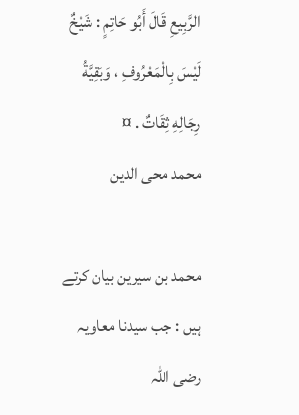الرَّبِيعِ قَالَ أَبُو حَاتِمٍ : شَيْخٌ لَيْسَ بِالْمَعْرُوفِ ، وَبَقِيَّةُ رِجَالِهِ ثِقَاتٌ . ¤
محمد محی الدین

محمد بن سیرین بیان کرتے ہیں : جب سیدنا معاویہ رضی اللہ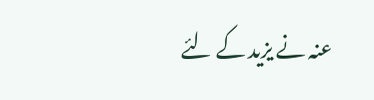عنہ نے یزید کے لئے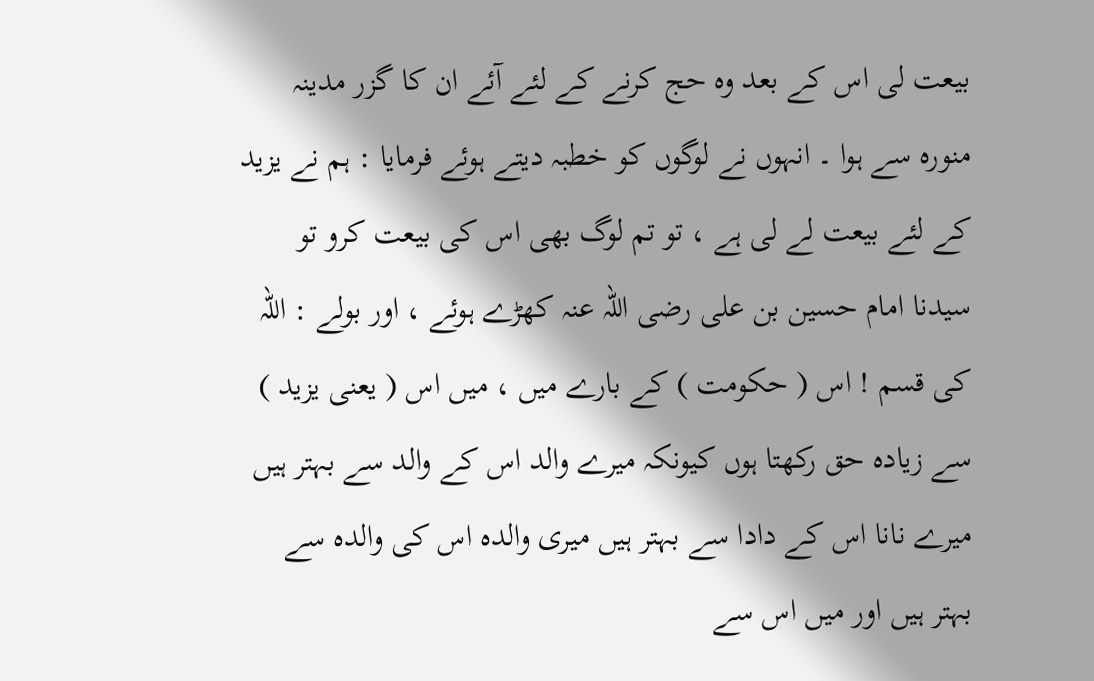بیعت لی اس کے بعد وہ حج کرنے کے لئے آئے ان کا گزر مدینہ منورہ سے ہوا ۔ انہوں نے لوگوں کو خطبہ دیتے ہوئے فرمایا : ہم نے یزید کے لئے بیعت لے لی ہے ، تو تم لوگ بھی اس کی بیعت کرو تو سیدنا امام حسین بن علی رضی اللہ عنہ کھڑے ہوئے ، اور بولے : اللہ کی قسم ! اس ( حکومت ) کے بارے میں ، میں اس ( یعنی یزید ) سے زیادہ حق رکھتا ہوں کیونکہ میرے والد اس کے والد سے بہتر ہیں میرے نانا اس کے دادا سے بہتر ہیں میری والدہ اس کی والدہ سے بہتر ہیں اور میں اس سے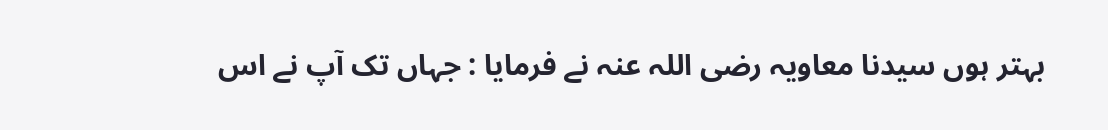بہتر ہوں سیدنا معاویہ رضی اللہ عنہ نے فرمایا : جہاں تک آپ نے اس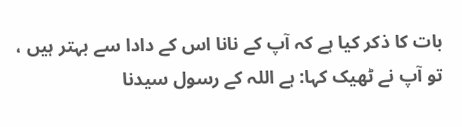بات کا ذکر کیا ہے کہ آپ کے نانا اس کے دادا سے بہتر ہیں ، تو آپ نے ٹھیک کہا: ہے اللہ کے رسول سیدنا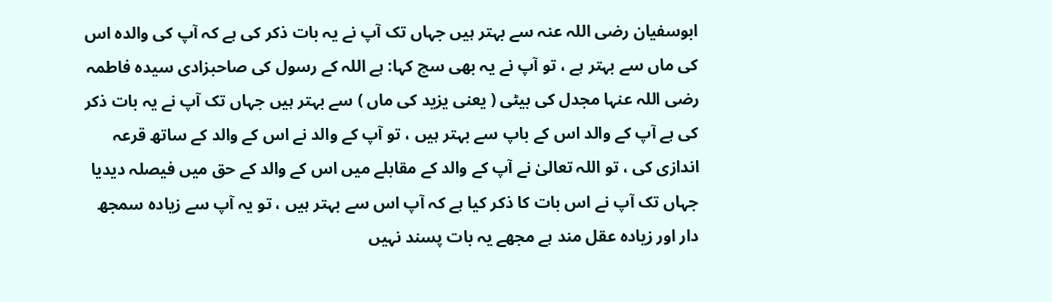ابوسفیان رضی اللہ عنہ سے بہتر ہیں جہاں تک آپ نے یہ بات ذکر کی ہے کہ آپ کی والدہ اس کی ماں سے بہتر ہے ، تو آپ نے یہ بھی سچ کہا: ہے اللہ کے رسول کی صاحبزادی سیدہ فاطمہ رضی اللہ عنہا مجدل کی بیٹی ( یعنی یزید کی ماں ) سے بہتر ہیں جہاں تک آپ نے یہ بات ذکر کی ہے آپ کے والد اس کے باپ سے بہتر ہیں ، تو آپ کے والد نے اس کے والد کے ساتھ قرعہ اندازی کی ، تو اللہ تعالیٰ نے آپ کے والد کے مقابلے میں اس کے والد کے حق میں فیصلہ دیدیا جہاں تک آپ نے اس بات کا ذکر کیا ہے کہ آپ اس سے بہتر ہیں ، تو یہ آپ سے زیادہ سمجھ دار اور زیادہ عقل مند ہے مجھے یہ بات پسند نہیں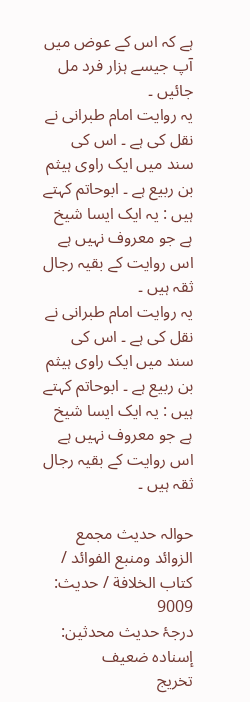ہے کہ اس کے عوض میں آپ جیسے ہزار فرد مل جائیں ۔
یہ روایت امام طبرانی نے نقل کی ہے ۔ اس کی سند میں ایک راوی ہیثم بن ربیع ہے ۔ ابوحاتم کہتے ہیں : یہ ایک ایسا شیخ ہے جو معروف نہیں ہے اس روایت کے بقیہ رجال ثقہ ہیں ۔
یہ روایت امام طبرانی نے نقل کی ہے ۔ اس کی سند میں ایک راوی ہیثم بن ربیع ہے ۔ ابوحاتم کہتے ہیں : یہ ایک ایسا شیخ ہے جو معروف نہیں ہے اس روایت کے بقیہ رجال ثقہ ہیں ۔

حوالہ حدیث مجمع الزوائد ومنبع الفوائد / كتاب الخلافة / حدیث: 9009
درجۂ حدیث محدثین: إسنادہ ضعیف
تخریج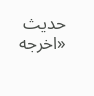حدیث «اخرجه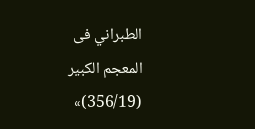الطبراني فى المعجم الكبير (356/19)»